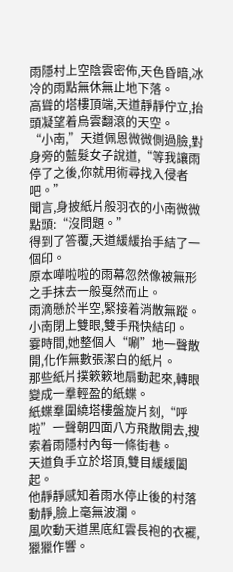雨隱村上空陰雲密佈,天色昏暗,冰冷的雨點無休無止地下落。
高聳的塔樓頂端,天道靜靜佇立,抬頭凝望着烏雲翻滾的天空。
“小南,”天道佩恩微微側過臉,對身旁的藍髮女子說道,“等我讓雨停了之後,你就用術尋找入侵者吧。”
聞言,身披紙片般羽衣的小南微微點頭:“沒問題。”
得到了答覆,天道緩緩抬手結了一個印。
原本嘩啦啦的雨幕忽然像被無形之手抹去一般戛然而止。
雨滴懸於半空,緊接着消散無蹤。
小南閉上雙眼,雙手飛快結印。
霎時間,她整個人“唰”地一聲散開,化作無數張潔白的紙片。
那些紙片撲簌簌地扇動起來,轉眼變成一羣輕盈的紙蝶。
紙蝶羣圍繞塔樓盤旋片刻,“呼啦”一聲朝四面八方飛散開去,搜索着雨隱村內每一條街巷。
天道負手立於塔頂,雙目緩緩闔起。
他靜靜感知着雨水停止後的村落動靜,臉上毫無波瀾。
風吹動天道黑底紅雲長袍的衣襬,獵獵作響。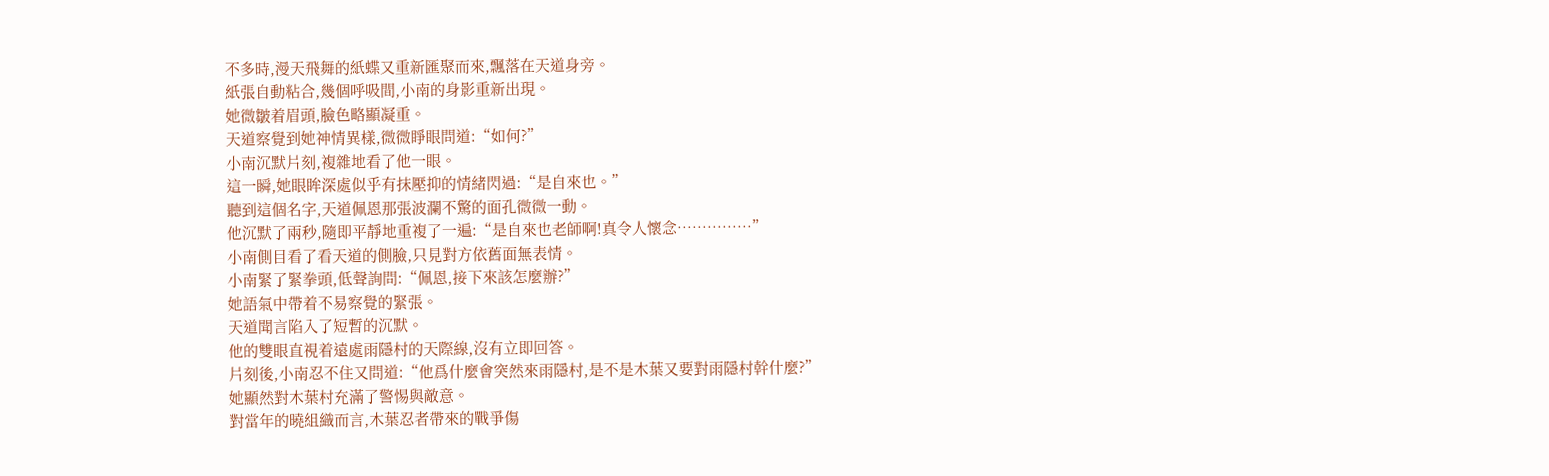不多時,漫天飛舞的紙蝶又重新匯聚而來,飄落在天道身旁。
紙張自動粘合,幾個呼吸間,小南的身影重新出現。
她微皺着眉頭,臉色略顯凝重。
天道察覺到她神情異樣,微微睜眼問道:“如何?”
小南沉默片刻,複雜地看了他一眼。
這一瞬,她眼眸深處似乎有抹壓抑的情緒閃過:“是自來也。”
聽到這個名字,天道佩恩那張波瀾不驚的面孔微微一動。
他沉默了兩秒,隨即平靜地重複了一遍:“是自來也老師啊!真令人懷念……………”
小南側目看了看天道的側臉,只見對方依舊面無表情。
小南緊了緊拳頭,低聲詢問:“佩恩,接下來該怎麼辦?”
她語氣中帶着不易察覺的緊張。
天道聞言陷入了短暫的沉默。
他的雙眼直視着遠處雨隱村的天際線,沒有立即回答。
片刻後,小南忍不住又問道:“他爲什麼會突然來雨隱村,是不是木葉又要對雨隱村幹什麼?”
她顯然對木葉村充滿了警惕與敵意。
對當年的曉組織而言,木葉忍者帶來的戰爭傷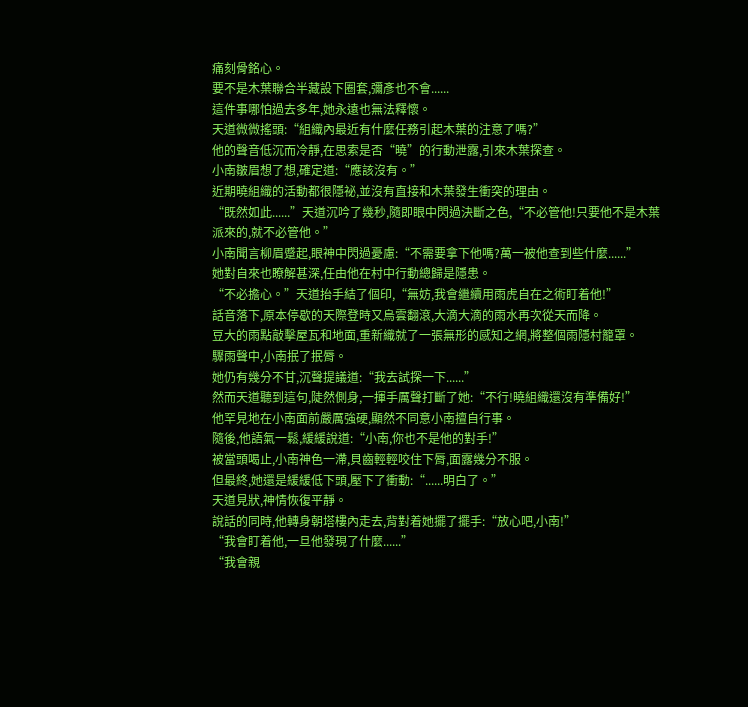痛刻骨銘心。
要不是木葉聯合半藏設下圈套,彌彥也不會......
這件事哪怕過去多年,她永遠也無法釋懷。
天道微微搖頭:“組織內最近有什麼任務引起木葉的注意了嗎?”
他的聲音低沉而冷靜,在思索是否“曉”的行動泄露,引來木葉探查。
小南皺眉想了想,確定道:“應該沒有。”
近期曉組織的活動都很隱祕,並沒有直接和木葉發生衝突的理由。
“既然如此......”天道沉吟了幾秒,隨即眼中閃過決斷之色,“不必管他!只要他不是木葉派來的,就不必管他。”
小南聞言柳眉蹙起,眼神中閃過憂慮:“不需要拿下他嗎?萬一被他查到些什麼......”
她對自來也瞭解甚深,任由他在村中行動總歸是隱患。
“不必擔心。”天道抬手結了個印,“無妨,我會繼續用雨虎自在之術盯着他!”
話音落下,原本停歇的天際登時又烏雲翻滾,大滴大滴的雨水再次從天而降。
豆大的雨點敲擊屋瓦和地面,重新織就了一張無形的感知之網,將整個雨隱村籠罩。
驟雨聲中,小南抿了抿脣。
她仍有幾分不甘,沉聲提議道:“我去試探一下......”
然而天道聽到這句,陡然側身,一揮手厲聲打斷了她:“不行!曉組織還沒有準備好!”
他罕見地在小南面前嚴厲強硬,顯然不同意小南擅自行事。
隨後,他語氣一鬆,緩緩說道:“小南,你也不是他的對手!”
被當頭喝止,小南神色一滯,貝齒輕輕咬住下脣,面露幾分不服。
但最終,她還是緩緩低下頭,壓下了衝動:“......明白了。”
天道見狀,神情恢復平靜。
說話的同時,他轉身朝塔樓內走去,背對着她擺了擺手:“放心吧,小南!”
“我會盯着他,一旦他發現了什麼......”
“我會親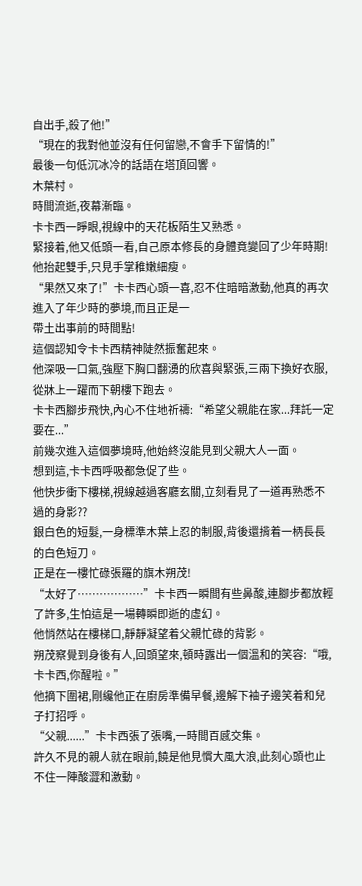自出手,殺了他!”
“現在的我對他並沒有任何留戀,不會手下留情的!”
最後一句低沉冰冷的話語在塔頂回響。
木葉村。
時間流逝,夜幕漸臨。
卡卡西一睜眼,視線中的天花板陌生又熟悉。
緊接着,他又低頭一看,自己原本修長的身體竟變回了少年時期!
他抬起雙手,只見手掌稚嫩細瘦。
“果然又來了!”卡卡西心頭一喜,忍不住暗暗激動,他真的再次進入了年少時的夢境,而且正是一
帶土出事前的時間點!
這個認知令卡卡西精神陡然振奮起來。
他深吸一口氣,強壓下胸口翻湧的欣喜與緊張,三兩下換好衣服,從牀上一躍而下朝樓下跑去。
卡卡西腳步飛快,內心不住地祈禱:“希望父親能在家...拜託一定要在...”
前幾次進入這個夢境時,他始終沒能見到父親大人一面。
想到這,卡卡西呼吸都急促了些。
他快步衝下樓梯,視線越過客廳玄關,立刻看見了一道再熟悉不過的身影??
銀白色的短髮,一身標準木葉上忍的制服,背後還揹着一柄長長的白色短刀。
正是在一樓忙碌張羅的旗木朔茂!
“太好了………………”卡卡西一瞬間有些鼻酸,連腳步都放輕了許多,生怕這是一場轉瞬即逝的虛幻。
他悄然站在樓梯口,靜靜凝望着父親忙碌的背影。
朔茂察覺到身後有人,回頭望來,頓時露出一個溫和的笑容:“哦,卡卡西,你醒啦。”
他摘下圍裙,剛纔他正在廚房準備早餐,邊解下袖子邊笑着和兒子打招呼。
“父親......”卡卡西張了張嘴,一時間百感交集。
許久不見的親人就在眼前,饒是他見慣大風大浪,此刻心頭也止不住一陣酸澀和激動。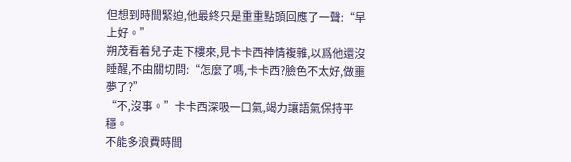但想到時間緊迫,他最終只是重重點頭回應了一聲:“早上好。”
朔茂看着兒子走下樓來,見卡卡西神情複雜,以爲他還沒睡醒,不由關切問:“怎麼了嗎,卡卡西?臉色不太好,做噩夢了?”
“不,沒事。”卡卡西深吸一口氣,竭力讓語氣保持平穩。
不能多浪費時間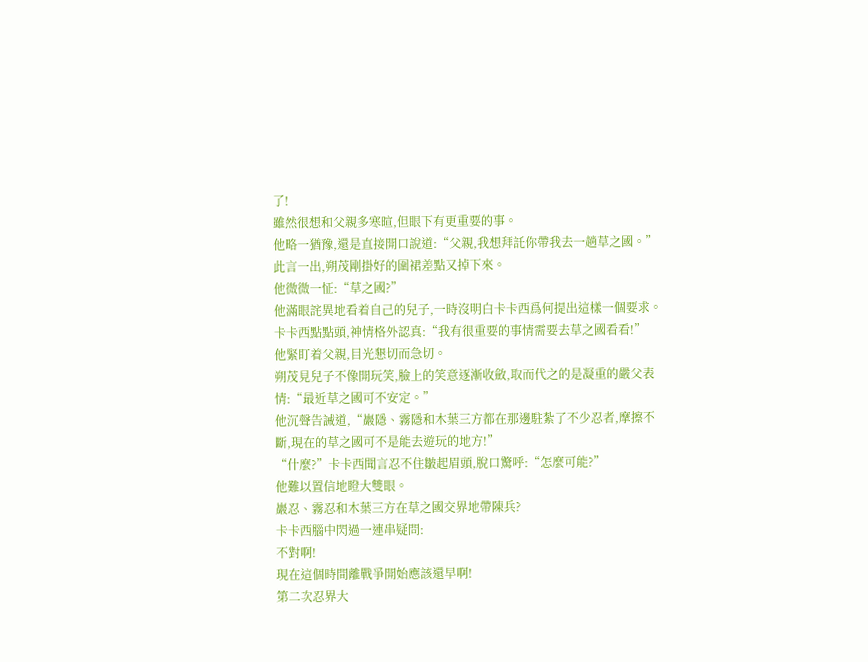了!
雖然很想和父親多寒暄,但眼下有更重要的事。
他略一猶豫,還是直接開口說道:“父親,我想拜託你帶我去一趟草之國。”
此言一出,朔茂剛掛好的圍裙差點又掉下來。
他微微一怔:“草之國?”
他滿眼詫異地看着自己的兒子,一時沒明白卡卡西爲何提出這樣一個要求。
卡卡西點點頭,神情格外認真:“我有很重要的事情需要去草之國看看!”
他緊盯着父親,目光懇切而急切。
朔茂見兒子不像開玩笑,臉上的笑意逐漸收斂,取而代之的是凝重的嚴父表情:“最近草之國可不安定。”
他沉聲告誡道,“巖隱、霧隱和木葉三方都在那邊駐紮了不少忍者,摩擦不斷,現在的草之國可不是能去遊玩的地方!”
“什麼?”卡卡西聞言忍不住皺起眉頭,脫口驚呼:“怎麼可能?”
他難以置信地瞪大雙眼。
巖忍、霧忍和木葉三方在草之國交界地帶陳兵?
卡卡西腦中閃過一連串疑問:
不對啊!
現在這個時間離戰爭開始應該還早啊!
第二次忍界大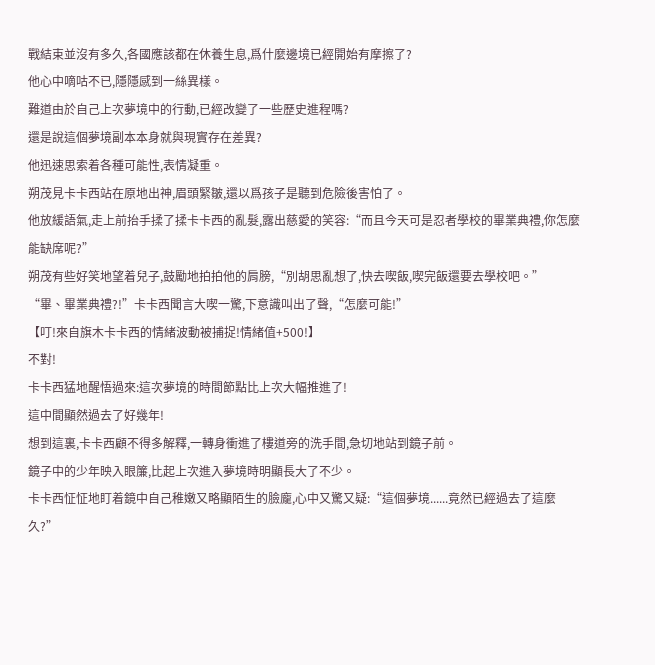戰結束並沒有多久,各國應該都在休養生息,爲什麼邊境已經開始有摩擦了?
他心中嘀咕不已,隱隱感到一絲異樣。
難道由於自己上次夢境中的行動,已經改變了一些歷史進程嗎?
還是說這個夢境副本本身就與現實存在差異?
他迅速思索着各種可能性,表情凝重。
朔茂見卡卡西站在原地出神,眉頭緊皺,還以爲孩子是聽到危險後害怕了。
他放緩語氣,走上前抬手揉了揉卡卡西的亂髮,露出慈愛的笑容:“而且今天可是忍者學校的畢業典禮,你怎麼能缺席呢?”
朔茂有些好笑地望着兒子,鼓勵地拍拍他的肩膀,“別胡思亂想了,快去喫飯,喫完飯還要去學校吧。”
“畢、畢業典禮?!”卡卡西聞言大喫一驚,下意識叫出了聲,“怎麼可能!”
【叮!來自旗木卡卡西的情緒波動被捕捉!情緒值+500!】
不對!
卡卡西猛地醒悟過來:這次夢境的時間節點比上次大幅推進了!
這中間顯然過去了好幾年!
想到這裏,卡卡西顧不得多解釋,一轉身衝進了樓道旁的洗手間,急切地站到鏡子前。
鏡子中的少年映入眼簾,比起上次進入夢境時明顯長大了不少。
卡卡西怔怔地盯着鏡中自己稚嫩又略顯陌生的臉龐,心中又驚又疑:“這個夢境......竟然已經過去了這麼久?”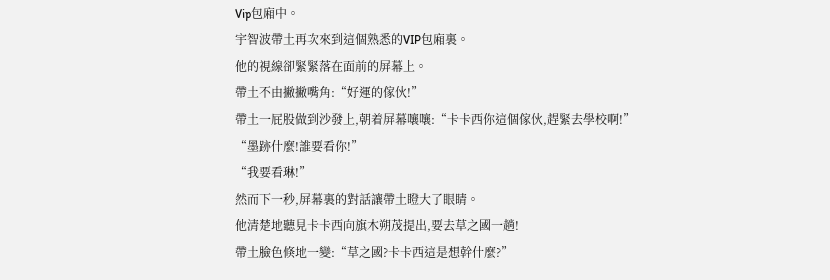Vip包廂中。
宇智波帶土再次來到這個熟悉的VIP包廂裏。
他的視線卻緊緊落在面前的屏幕上。
帶土不由撇撇嘴角:“好運的傢伙!”
帶土一屁股做到沙發上,朝着屏幕嚷嚷:“卡卡西你這個傢伙,趕緊去學校啊!”
“墨跡什麼!誰要看你!”
“我要看琳!”
然而下一秒,屏幕裏的對話讓帶土瞪大了眼睛。
他清楚地聽見卡卡西向旗木朔茂提出,要去草之國一趟!
帶土臉色倏地一變:“草之國?卡卡西這是想幹什麼?”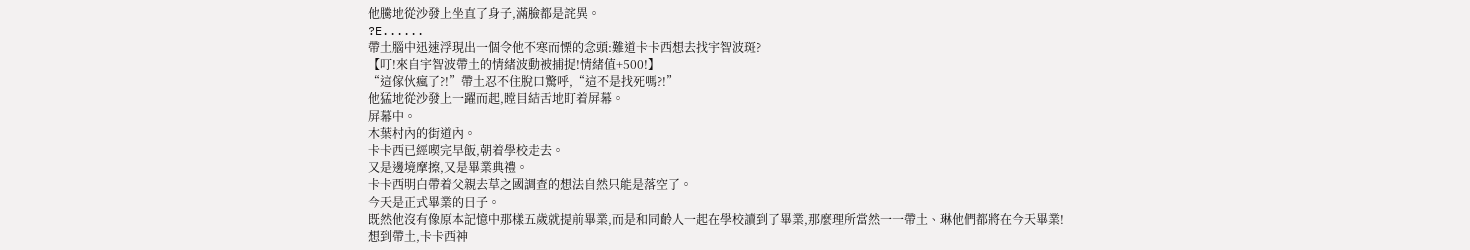他騰地從沙發上坐直了身子,滿臉都是詫異。
?E......
帶土腦中迅速浮現出一個令他不寒而慄的念頭:難道卡卡西想去找宇智波斑?
【叮!來自宇智波帶土的情緒波動被捕捉!情緒值+500!】
“這傢伙瘋了?!”帶土忍不住脫口驚呼,“這不是找死嗎?!”
他猛地從沙發上一躍而起,瞠目結舌地盯着屏幕。
屏幕中。
木葉村內的街道內。
卡卡西已經喫完早飯,朝着學校走去。
又是邊境摩擦,又是畢業典禮。
卡卡西明白帶着父親去草之國調查的想法自然只能是落空了。
今天是正式畢業的日子。
既然他沒有像原本記憶中那樣五歲就提前畢業,而是和同齡人一起在學校讀到了畢業,那麼理所當然一一帶土、琳他們都將在今天畢業!
想到帶土,卡卡西神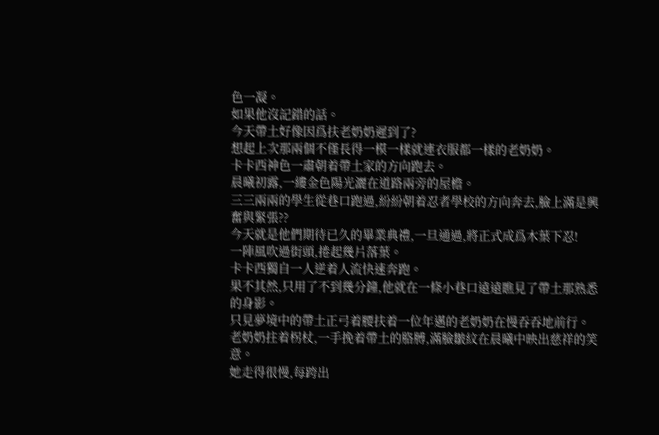色一凝。
如果他沒記錯的話。
今天帶土好像因爲扶老奶奶遲到了?
想起上次那兩個不僅長得一模一樣就連衣服都一樣的老奶奶。
卡卡西神色一肅朝着帶土家的方向跑去。
晨曦初露,一縷金色陽光灑在道路兩旁的屋檐。
三三兩兩的學生從巷口跑過,紛紛朝着忍者學校的方向奔去,臉上滿是興奮與緊張??
今天就是他們期待已久的畢業典禮,一旦通過,將正式成爲木葉下忍!
一陣風吹過街頭,捲起幾片落葉。
卡卡西獨自一人逆着人流快速奔跑。
果不其然,只用了不到幾分鐘,他就在一條小巷口遠遠瞧見了帶土那熟悉的身影。
只見夢境中的帶土正弓着腰扶着一位年邁的老奶奶在慢吞吞地前行。
老奶奶拄着柺杖,一手挽着帶土的胳膊,滿臉皺紋在晨曦中映出慈祥的笑意。
她走得很慢,每跨出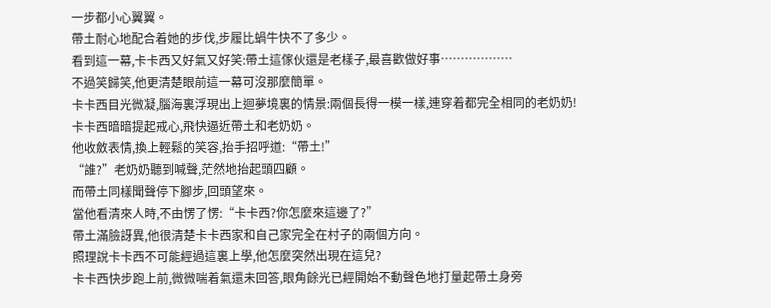一步都小心翼翼。
帶土耐心地配合着她的步伐,步履比蝸牛快不了多少。
看到這一幕,卡卡西又好氣又好笑:帶土這傢伙還是老樣子,最喜歡做好事………………
不過笑歸笑,他更清楚眼前這一幕可沒那麼簡單。
卡卡西目光微凝,腦海裏浮現出上迴夢境裏的情景:兩個長得一模一樣,連穿着都完全相同的老奶奶!
卡卡西暗暗提起戒心,飛快逼近帶土和老奶奶。
他收斂表情,換上輕鬆的笑容,抬手招呼道:“帶土!”
“誰?”老奶奶聽到喊聲,茫然地抬起頭四顧。
而帶土同樣聞聲停下腳步,回頭望來。
當他看清來人時,不由愣了愣:“卡卡西?你怎麼來這邊了?”
帶土滿臉訝異,他很清楚卡卡西家和自己家完全在村子的兩個方向。
照理說卡卡西不可能經過這裏上學,他怎麼突然出現在這兒?
卡卡西快步跑上前,微微喘着氣還未回答,眼角餘光已經開始不動聲色地打量起帶土身旁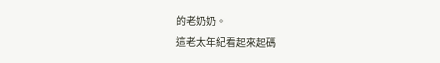的老奶奶。
這老太年紀看起來起碼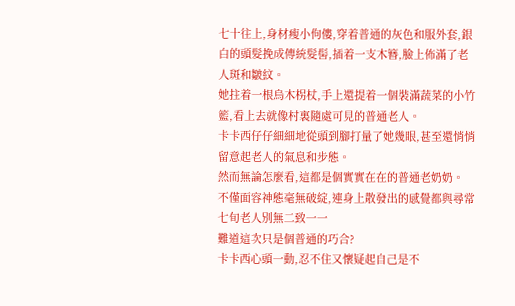七十往上,身材瘦小佝僂,穿着普通的灰色和服外套,銀白的頭髮挽成傳統髮髻,插着一支木簪,臉上佈滿了老人斑和皺紋。
她拄着一根烏木柺杖,手上還提着一個裝滿蔬菜的小竹籃,看上去就像村裏隨處可見的普通老人。
卡卡西仔仔細細地從頭到腳打量了她幾眼,甚至還悄悄留意起老人的氣息和步態。
然而無論怎麼看,這都是個實實在在的普通老奶奶。
不僅面容神態毫無破綻,連身上散發出的感覺都與尋常七旬老人別無二致一一
難道這次只是個普通的巧合?
卡卡西心頭一動,忍不住又懷疑起自己是不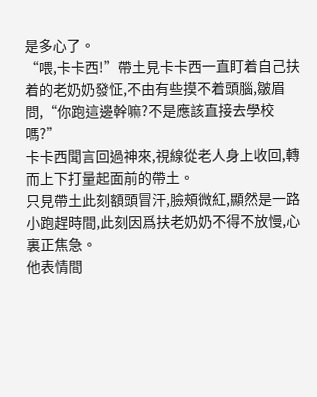是多心了。
“喂,卡卡西!”帶土見卡卡西一直盯着自己扶着的老奶奶發怔,不由有些摸不着頭腦,皺眉問,“你跑這邊幹嘛?不是應該直接去學校嗎?”
卡卡西聞言回過神來,視線從老人身上收回,轉而上下打量起面前的帶土。
只見帶土此刻額頭冒汗,臉頰微紅,顯然是一路小跑趕時間,此刻因爲扶老奶奶不得不放慢,心裏正焦急。
他表情間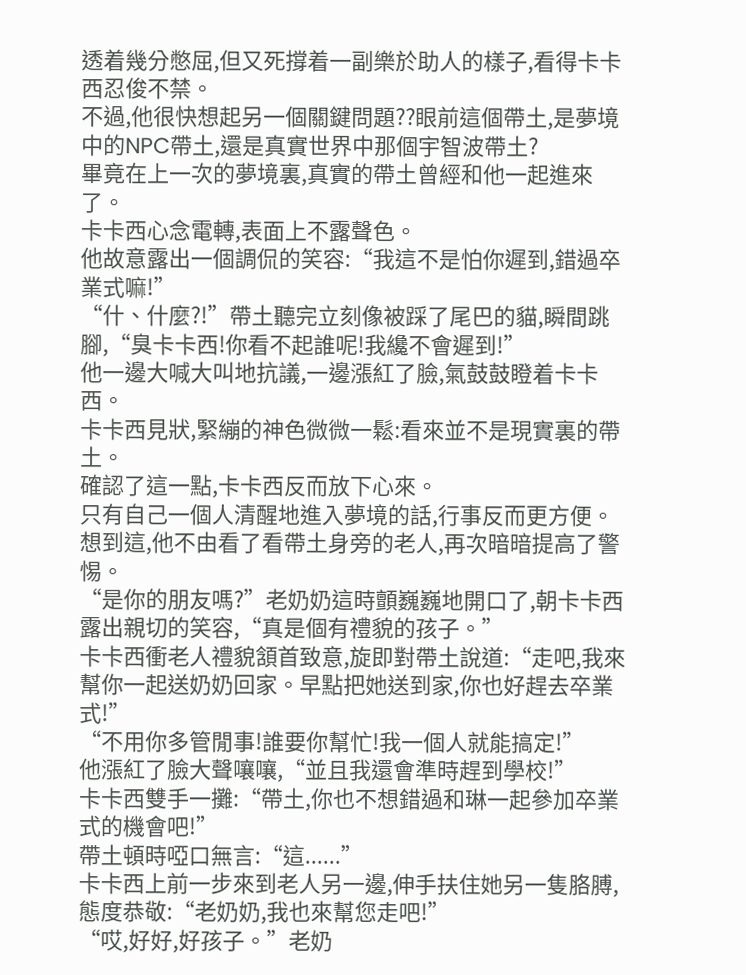透着幾分憋屈,但又死撐着一副樂於助人的樣子,看得卡卡西忍俊不禁。
不過,他很快想起另一個關鍵問題??眼前這個帶土,是夢境中的NPC帶土,還是真實世界中那個宇智波帶土?
畢竟在上一次的夢境裏,真實的帶土曾經和他一起進來了。
卡卡西心念電轉,表面上不露聲色。
他故意露出一個調侃的笑容:“我這不是怕你遲到,錯過卒業式嘛!”
“什、什麼?!”帶土聽完立刻像被踩了尾巴的貓,瞬間跳腳,“臭卡卡西!你看不起誰呢!我纔不會遲到!”
他一邊大喊大叫地抗議,一邊漲紅了臉,氣鼓鼓瞪着卡卡西。
卡卡西見狀,緊繃的神色微微一鬆:看來並不是現實裏的帶土。
確認了這一點,卡卡西反而放下心來。
只有自己一個人清醒地進入夢境的話,行事反而更方便。
想到這,他不由看了看帶土身旁的老人,再次暗暗提高了警惕。
“是你的朋友嗎?”老奶奶這時顫巍巍地開口了,朝卡卡西露出親切的笑容,“真是個有禮貌的孩子。”
卡卡西衝老人禮貌頷首致意,旋即對帶土說道:“走吧,我來幫你一起送奶奶回家。早點把她送到家,你也好趕去卒業式!”
“不用你多管閒事!誰要你幫忙!我一個人就能搞定!”
他漲紅了臉大聲嚷嚷,“並且我還會準時趕到學校!”
卡卡西雙手一攤:“帶土,你也不想錯過和琳一起參加卒業式的機會吧!”
帶土頓時啞口無言:“這......”
卡卡西上前一步來到老人另一邊,伸手扶住她另一隻胳膊,態度恭敬:“老奶奶,我也來幫您走吧!”
“哎,好好,好孩子。”老奶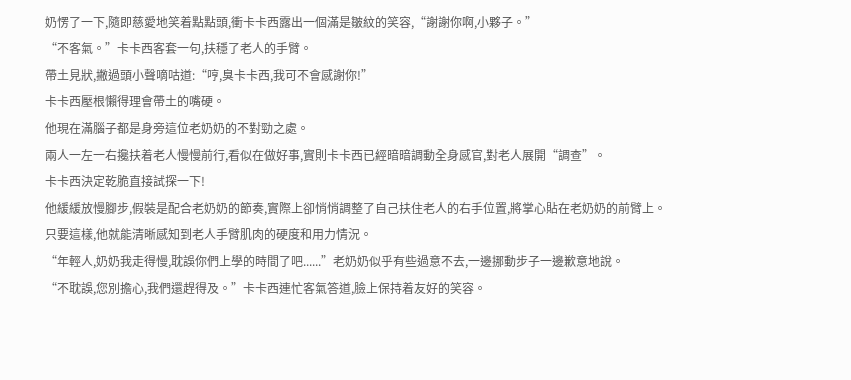奶愣了一下,隨即慈愛地笑着點點頭,衝卡卡西露出一個滿是皺紋的笑容,“謝謝你啊,小夥子。”
“不客氣。”卡卡西客套一句,扶穩了老人的手臂。
帶土見狀,撇過頭小聲嘀咕道:“哼,臭卡卡西,我可不會感謝你!”
卡卡西壓根懶得理會帶土的嘴硬。
他現在滿腦子都是身旁這位老奶奶的不對勁之處。
兩人一左一右攙扶着老人慢慢前行,看似在做好事,實則卡卡西已經暗暗調動全身感官,對老人展開“調查”。
卡卡西決定乾脆直接試探一下!
他緩緩放慢腳步,假裝是配合老奶奶的節奏,實際上卻悄悄調整了自己扶住老人的右手位置,將掌心貼在老奶奶的前臂上。
只要這樣,他就能清晰感知到老人手臂肌肉的硬度和用力情況。
“年輕人,奶奶我走得慢,耽誤你們上學的時間了吧......”老奶奶似乎有些過意不去,一邊挪動步子一邊歉意地說。
“不耽誤,您別擔心,我們還趕得及。”卡卡西連忙客氣答道,臉上保持着友好的笑容。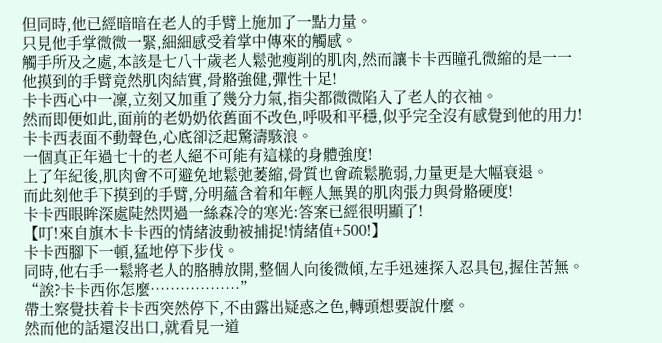但同時,他已經暗暗在老人的手臂上施加了一點力量。
只見他手掌微微一緊,細細感受着掌中傳來的觸感。
觸手所及之處,本該是七八十歲老人鬆弛瘦削的肌肉,然而讓卡卡西瞳孔微縮的是一一
他摸到的手臂竟然肌肉結實,骨骼強健,彈性十足!
卡卡西心中一凜,立刻又加重了幾分力氣,指尖都微微陷入了老人的衣袖。
然而即便如此,面前的老奶奶依舊面不改色,呼吸和平穩,似乎完全沒有感覺到他的用力!
卡卡西表面不動聲色,心底卻泛起驚濤駭浪。
一個真正年過七十的老人絕不可能有這樣的身體強度!
上了年紀後,肌肉會不可避免地鬆弛萎縮,骨質也會疏鬆脆弱,力量更是大幅衰退。
而此刻他手下摸到的手臂,分明蘊含着和年輕人無異的肌肉張力與骨骼硬度!
卡卡西眼眸深處陡然閃過一絲森冷的寒光:答案已經很明顯了!
【叮!來自旗木卡卡西的情緒波動被捕捉!情緒值+500!】
卡卡西腳下一頓,猛地停下步伐。
同時,他右手一鬆將老人的胳膊放開,整個人向後微傾,左手迅速探入忍具包,握住苦無。
“誒?卡卡西你怎麼………………”
帶土察覺扶着卡卡西突然停下,不由露出疑惑之色,轉頭想要說什麼。
然而他的話還沒出口,就看見一道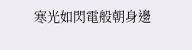寒光如閃電般朝身邊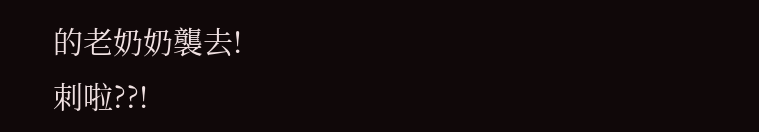的老奶奶襲去!
刺啦??!